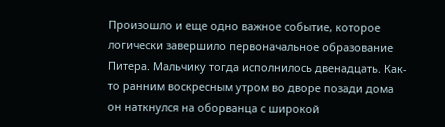Произошло и еще одно важное событие, которое логически завершило первоначальное образование Питера. Мальчику тогда исполнилось двенадцать. Как-то ранним воскресным утром во дворе позади дома он наткнулся на оборванца с широкой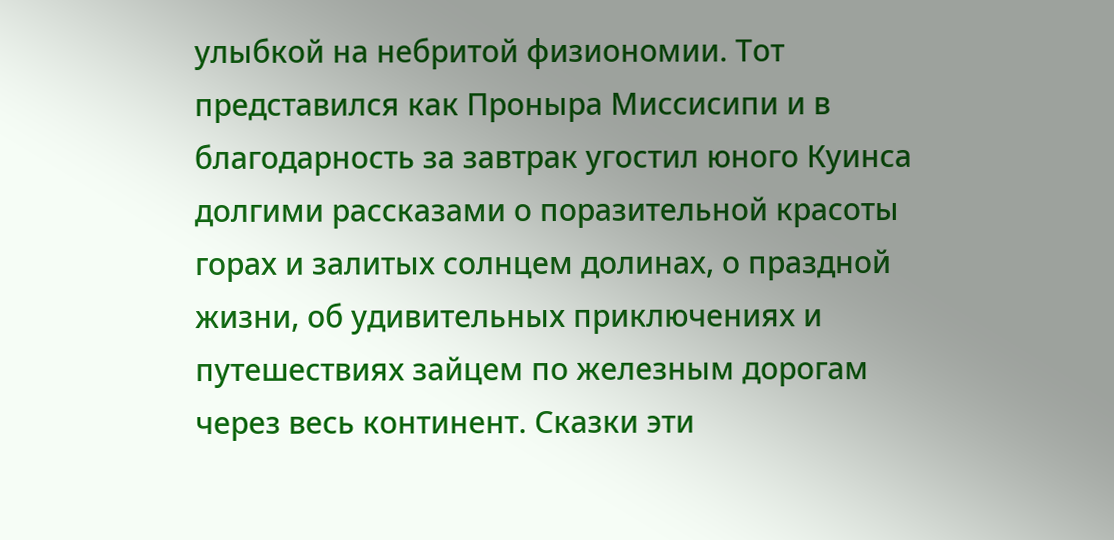улыбкой на небритой физиономии. Тот представился как Проныра Миссисипи и в благодарность за завтрак угостил юного Куинса долгими рассказами о поразительной красоты горах и залитых солнцем долинах, о праздной жизни, об удивительных приключениях и путешествиях зайцем по железным дорогам через весь континент. Сказки эти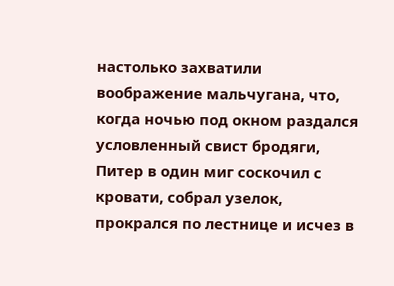настолько захватили воображение мальчугана, что, когда ночью под окном раздался условленный свист бродяги, Питер в один миг соскочил с кровати, собрал узелок, прокрался по лестнице и исчез в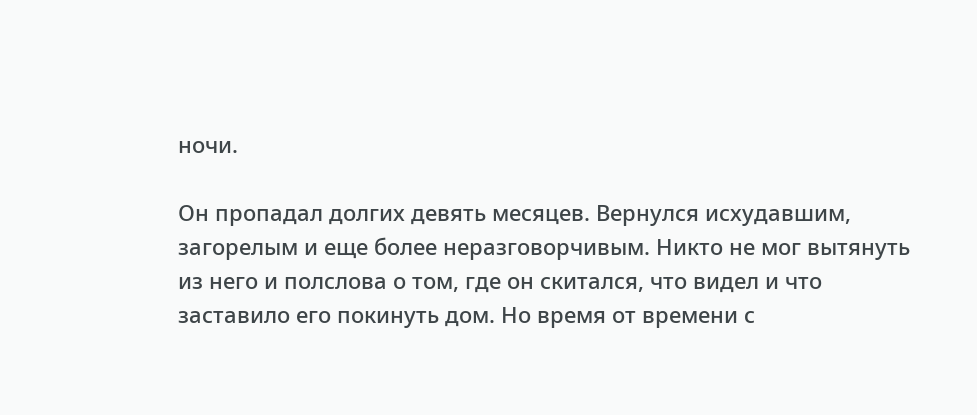ночи.

Он пропадал долгих девять месяцев. Вернулся исхудавшим, загорелым и еще более неразговорчивым. Никто не мог вытянуть из него и полслова о том, где он скитался, что видел и что заставило его покинуть дом. Но время от времени с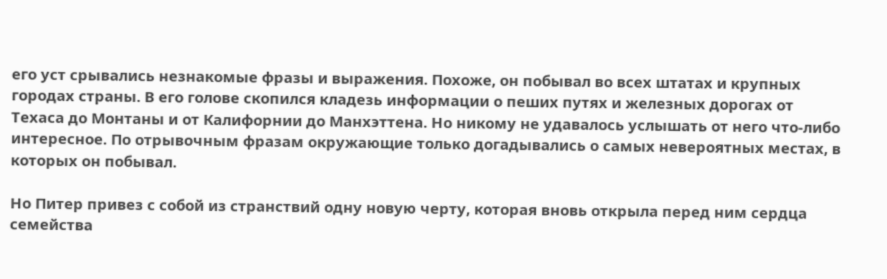его уст срывались незнакомые фразы и выражения. Похоже, он побывал во всех штатах и крупных городах страны. В его голове скопился кладезь информации о пеших путях и железных дорогах от Техаса до Монтаны и от Калифорнии до Манхэттена. Но никому не удавалось услышать от него что-либо интересное. По отрывочным фразам окружающие только догадывались о самых невероятных местах, в которых он побывал.

Но Питер привез с собой из странствий одну новую черту, которая вновь открыла перед ним сердца семейства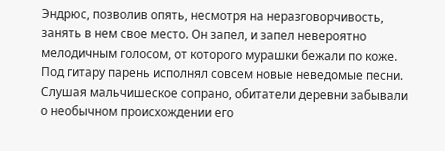Эндрюс, позволив опять, несмотря на неразговорчивость, занять в нем свое место. Он запел, и запел невероятно мелодичным голосом, от которого мурашки бежали по коже. Под гитару парень исполнял совсем новые неведомые песни. Слушая мальчишеское сопрано, обитатели деревни забывали о необычном происхождении его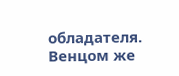обладателя. Венцом же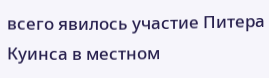всего явилось участие Питера Куинса в местном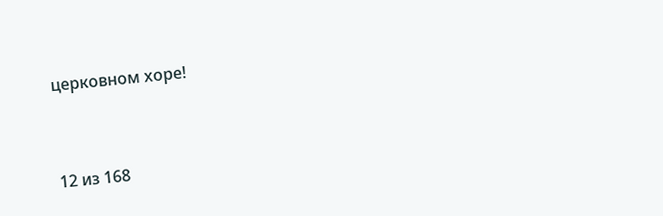церковном хоре!



12 из 168